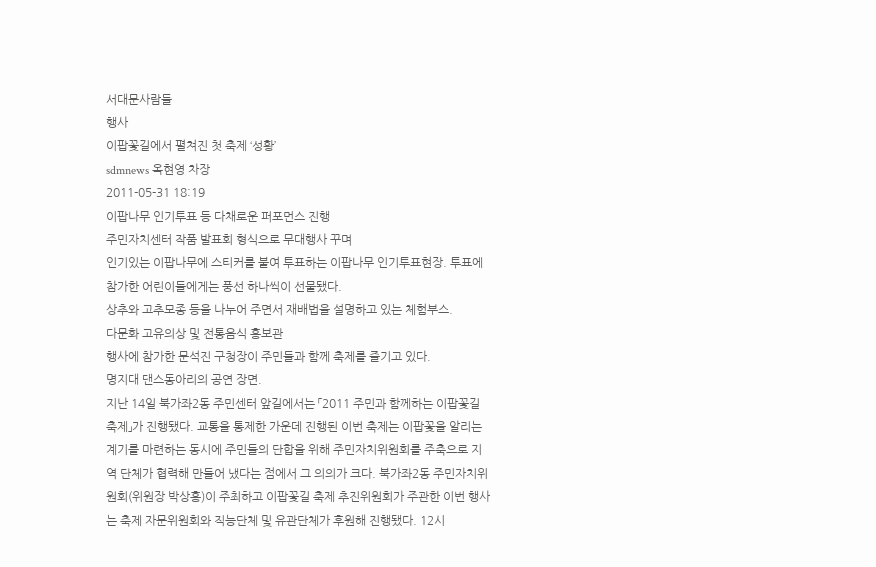서대문사람들
행사
이팝꽃길에서 펼쳐진 첫 축제 ‘성황’
sdmnews 옥현영 차장
2011-05-31 18:19
이팝나무 인기투표 등 다채로운 퍼포먼스 진행
주민자치센터 작품 발표회 형식으로 무대행사 꾸며
인기있는 이팝나무에 스티커를 붙여 투표하는 이팝나무 인기투표현장. 투표에 참가한 어린이들에게는 풍선 하나씩이 선물됐다.
상추와 고추모종 등을 나누어 주면서 재배법을 설명하고 있는 체험부스.
다문화 고유의상 및 전통음식 홍보관
행사에 참가한 문석진 구청장이 주민들과 함께 축제를 즐기고 있다.
명지대 댄스동아리의 공연 장면.
지난 14일 북가좌2동 주민센터 앞길에서는 「2011 주민과 함께하는 이팝꽃길 축제」가 진행됐다. 교통을 통제한 가운데 진행된 이번 축제는 이팝꽃을 알리는 계기를 마련하는 동시에 주민들의 단합을 위해 주민자치위원회를 주축으로 지역 단체가 협력해 만들어 냈다는 점에서 그 의의가 크다. 북가좌2동 주민자치위원회(위원장 박상홍)이 주최하고 이팝꽃길 축제 추진위원회가 주관한 이번 행사는 축제 자문위원회와 직능단체 및 유관단체가 후원해 진행됐다. 12시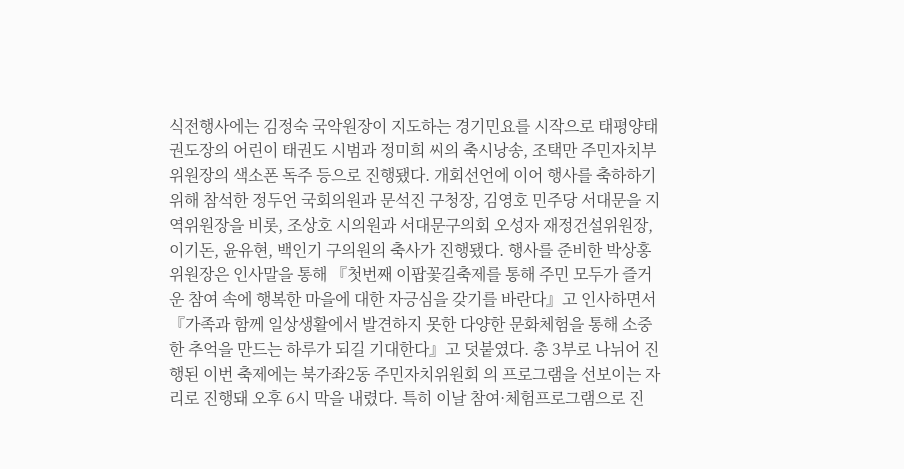식전행사에는 김정숙 국악원장이 지도하는 경기민요를 시작으로 태평양태권도장의 어린이 태권도 시범과 정미희 씨의 축시낭송, 조택만 주민자치부위원장의 색소폰 독주 등으로 진행됐다. 개회선언에 이어 행사를 축하하기 위해 참석한 정두언 국회의원과 문석진 구청장, 김영호 민주당 서대문을 지역위원장을 비롯, 조상호 시의원과 서대문구의회 오성자 재정건설위원장, 이기돈, 윤유현, 백인기 구의원의 축사가 진행됐다. 행사를 준비한 박상홍 위원장은 인사말을 통해 『첫번째 이팝꽃길축제를 통해 주민 모두가 즐거운 참여 속에 행복한 마을에 대한 자긍심을 갖기를 바란다』고 인사하면서 『가족과 함께 일상생활에서 발견하지 못한 다양한 문화체험을 통해 소중한 추억을 만드는 하루가 되길 기대한다』고 덧붙였다. 총 3부로 나뉘어 진행된 이번 축제에는 북가좌2동 주민자치위원회 의 프로그램을 선보이는 자리로 진행돼 오후 6시 막을 내렸다. 특히 이날 참여·체험프로그램으로 진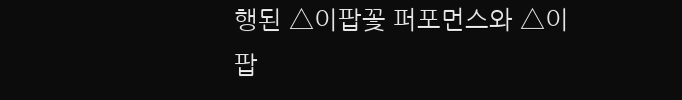행된 △이팝꽃 퍼포먼스와 △이팝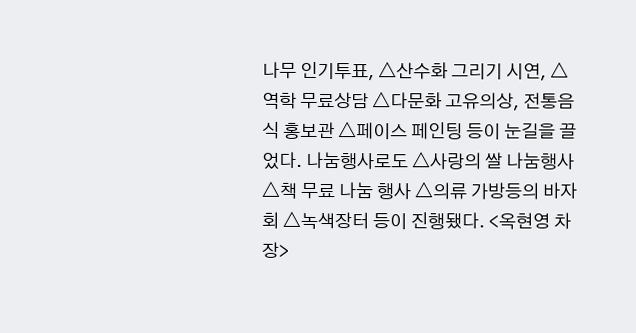나무 인기투표, △산수화 그리기 시연, △역학 무료상담 △다문화 고유의상, 전통음식 홍보관 △페이스 페인팅 등이 눈길을 끌었다. 나눔행사로도 △사랑의 쌀 나눔행사 △책 무료 나눔 행사 △의류 가방등의 바자회 △녹색장터 등이 진행됐다. <옥현영 차장>